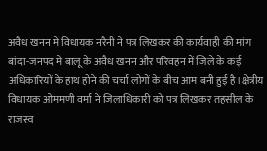अवैध खनन मे विधायक नरैनी ने पत्र लिखकर की कार्यवाही की मांग
बांदा-जनपद मे बालू के अवैध खनन और परिवहन में जिले के कई अधिकारियों के हाथ होने की चर्चा लोगों के बीच आम बनी हुई है।क्षेत्रीय विधायक ओममणी वर्मा ने जिलाधिकारी को पत्र लिखकर तहसील के राजस्व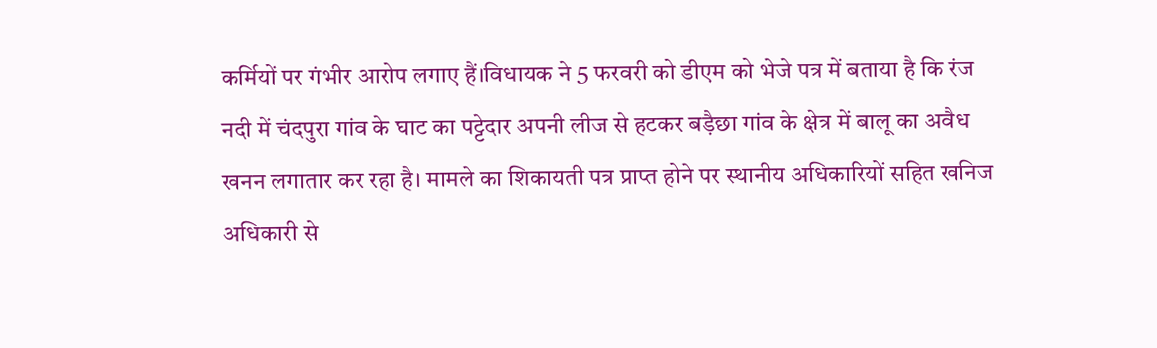कर्मियों पर गंभीर आरोप लगाए हैं।विधायक ने 5 फरवरी को डीएम को भेजे पत्र में बताया है कि रंज नदी में चंदपुरा गांव के घाट का पट्टेदार अपनी लीज से हटकर बड़ैछा गांव के क्षेत्र में बालू का अवैध खनन लगातार कर रहा है। मामले का शिकायती पत्र प्राप्त होने पर स्थानीय अधिकारियों सहित खनिज अधिकारी से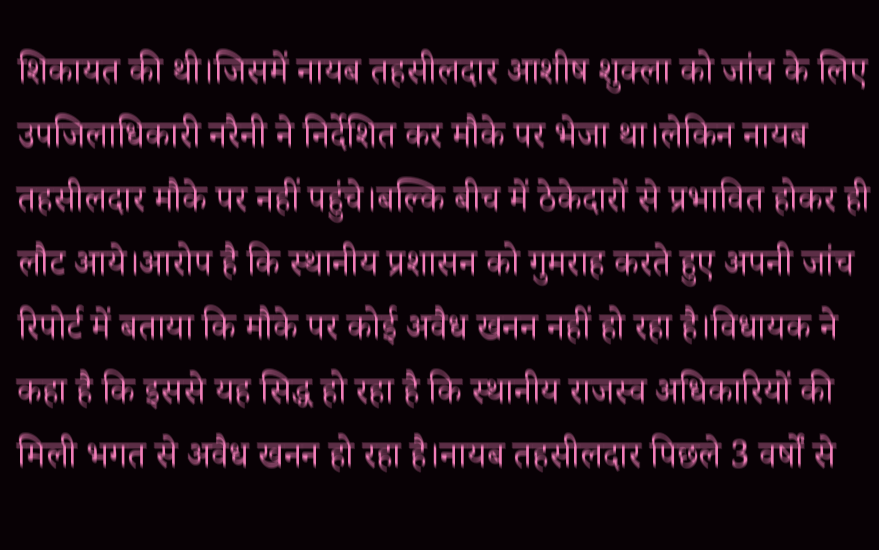शिकायत की थी।जिसमें नायब तहसीलदार आशीष शुक्ला को जांच के लिए उपजिलाधिकारी नरैनी ने निर्देशित कर मौके पर भेजा था।लेकिन नायब तहसीलदार मौके पर नहीं पहुंचे।बल्कि बीच में ठेकेदारों से प्रभावित होकर ही लौट आये।आरोप है कि स्थानीय प्रशासन को गुमराह करते हुए अपनी जांच रिपोर्ट में बताया कि मौके पर कोई अवैध खनन नहीं हो रहा है।विधायक ने कहा है कि इससे यह सिद्ध हो रहा है कि स्थानीय राजस्व अधिकारियों की मिली भगत से अवैध खनन हो रहा है।नायब तहसीलदार पिछले 3 वर्षों से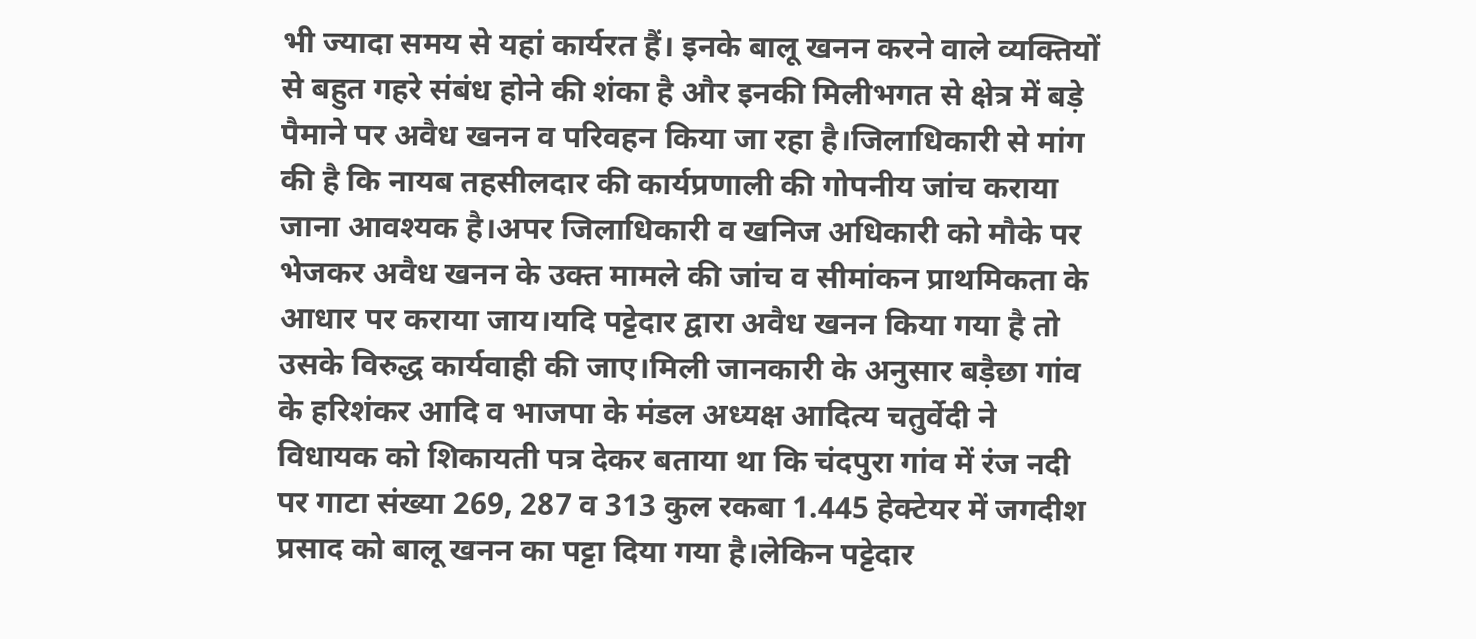भी ज्यादा समय से यहां कार्यरत हैं। इनके बालू खनन करने वाले व्यक्तियों से बहुत गहरे संबंध होने की शंका है और इनकी मिलीभगत से क्षेत्र में बड़े पैमाने पर अवैध खनन व परिवहन किया जा रहा है।जिलाधिकारी से मांग की है कि नायब तहसीलदार की कार्यप्रणाली की गोपनीय जांच कराया जाना आवश्यक है।अपर जिलाधिकारी व खनिज अधिकारी को मौके पर भेजकर अवैध खनन के उक्त मामले की जांच व सीमांकन प्राथमिकता के आधार पर कराया जाय।यदि पट्टेदार द्वारा अवैध खनन किया गया है तो उसके विरुद्ध कार्यवाही की जाए।मिली जानकारी के अनुसार बड़ैछा गांव के हरिशंकर आदि व भाजपा के मंडल अध्यक्ष आदित्य चतुर्वेदी ने विधायक को शिकायती पत्र देकर बताया था कि चंदपुरा गांव में रंज नदी पर गाटा संख्या 269, 287 व 313 कुल रकबा 1.445 हेक्टेयर में जगदीश प्रसाद को बालू खनन का पट्टा दिया गया है।लेकिन पट्टेदार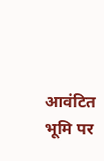आवंटित भूमि पर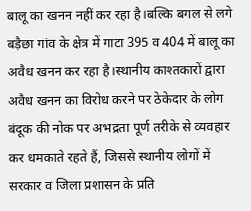बालू का खनन नहीं कर रहा है।बल्कि बगल से लगे बड़ैछा गांव के क्षेत्र में गाटा 395 व 404 में बालू का अवैध खनन कर रहा है।स्थानीय काश्तकारों द्वारा अवैध खनन का विरोध करने पर ठेकेदार के लोग बंदूक की नोक पर अभद्रता पूर्ण तरीके से व्यवहार कर धमकाते रहते हैं, जिससे स्थानीय लोगों में सरकार व जिला प्रशासन के प्रति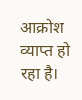आक्रोश व्याप्त हो रहा है।